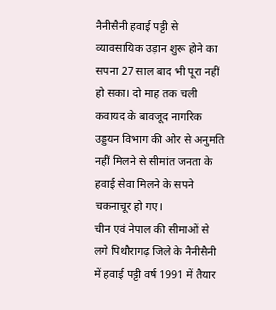नैनीसैनी हवाई पट्टी से व्यावसायिक उड़ान शुरू होने का सपना 27 साल बाद भी पूरा नहीं हो सका। दो माह तक चली कवायद के बावजूद नागरिक उड्डयन विभाग की ओर से अनुमति नहीं मिलने से सीमांत जनता के हवाई सेवा मिलने के सपने चकनाचूर हो गए।
चीन एवं नेपाल की सीमाओं से लगे पिथौरागढ़ जिले के नैनीसैनी में हवाई पट्टी वर्ष 1991 में तैयार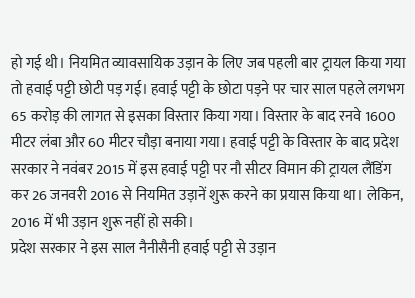हो गई थी। नियमित व्यावसायिक उड़ान के लिए जब पहली बार ट्रायल किया गया तो हवाई पट्टी छोटी पड़ गई। हवाई पट्टी के छोटा पड़ने पर चार साल पहले लगभग 65 करोड़ की लागत से इसका विस्तार किया गया। विस्तार के बाद रनवे 1600 मीटर लंबा और 60 मीटर चौड़ा बनाया गया। हवाई पट्टी के विस्तार के बाद प्रदेश सरकार ने नवंबर 2015 में इस हवाई पट्टी पर नौ सीटर विमान की ट्रायल लैंडिंग कर 26 जनवरी 2016 से नियमित उड़ानें शुरू करने का प्रयास किया था। लेकिन, 2016 में भी उड़ान शुरू नहीं हो सकी।
प्रदेश सरकार ने इस साल नैनीसैनी हवाई पट्टी से उड़ान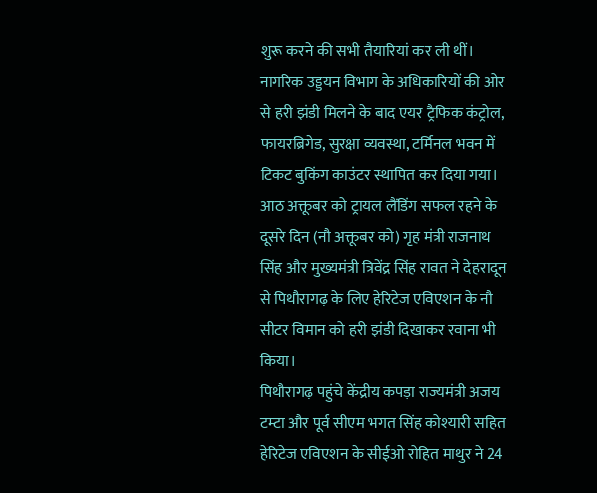शुरू करने की सभी तैयारियां कर ली थीं। नागरिक उड्डयन विभाग के अधिकारियों की ओर से हरी झंडी मिलने के बाद एयर ट्रैफिक कंट्रोल, फायरब्रिगेड, सुरक्षा व्यवस्था, टर्मिनल भवन में टिकट बुकिंग काउंटर स्थापित कर दिया गया। आठ अक्तूबर को ट्रायल लैंडिंग सफल रहने के दूसरे दिन (नौ अक्तूबर को) गृह मंत्री राजनाथ सिंह और मुख्यमंत्री त्रिवेंद्र सिंह रावत ने देहरादून से पिथौरागढ़ के लिए हेरिटेज एविएशन के नौ सीटर विमान को हरी झंडी दिखाकर रवाना भी किया।
पिथौरागढ़ पहुंचे केंद्रीय कपड़ा राज्यमंत्री अजय टम्टा और पूर्व सीएम भगत सिंह कोश्यारी सहित हेरिटेज एविएशन के सीईओ रोहित माथुर ने 24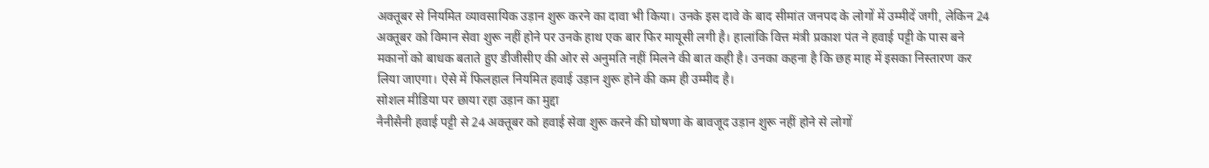अक्तूबर से नियमित व्यावसायिक उड़ान शुरू करने का दावा भी किया। उनके इस दावे के बाद सीमांत जनपद के लोगों में उम्मीदें जगी, लेकिन 24 अक्तूबर को विमान सेवा शुरू नहीं होने पर उनके हाथ एक बार फिर मायूसी लगी है। हालांकि वित्त मंत्री प्रकाश पंत ने हवाई पट्टी के पास बने मकानों को बाधक बताते हुए डीजीसीए की ओर से अनुमति नहीं मिलने की बात कही है। उनका कहना है कि छह माह में इसका निस्तारण कर लिया जाएगा। ऐसे में फिलहाल नियमित हवाई उड़ान शुरू होने की कम ही उम्मीद है।
सोशल मीडिया पर छाया रहा उड़ान का मुद्दा
नैनीसैनी हवाई पट्टी से 24 अक्तूबर को हवाई सेवा शुरू करने की घोषणा के बावजूद उड़ान शुरू नहीं होने से लोगों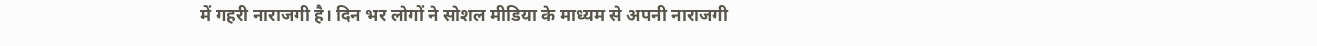में गहरी नाराजगी है। दिन भर लोगों ने सोशल मीडिया के माध्यम से अपनी नाराजगी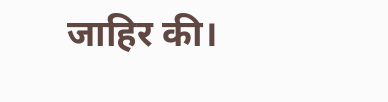जाहिर की।